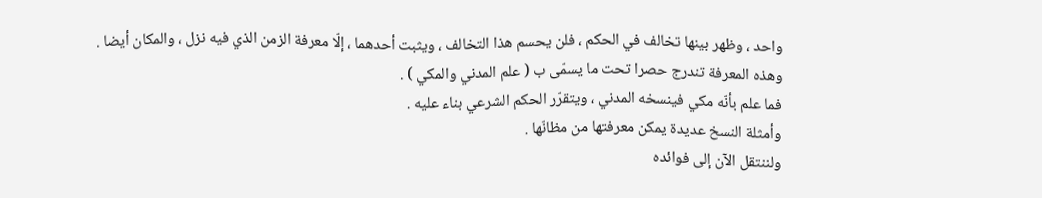واحد ، وظهر بينها تخالف في الحكم ، فلن يحسم هذا التخالف ، ويثبت أحدهما ، إلّا معرفة الزمن الذي فيه نزل ، والمكان أيضا .
وهذه المعرفة تندرج حصرا تحت ما يسمّى ب ( علم المدني والمكي ) .
فما علم بأنّه مكي فينسخه المدني ، ويتقرّر الحكم الشرعي بناء عليه .
وأمثلة النسخ عديدة يمكن معرفتها من مظانّها .
ولننتقل الآن إلى فوائده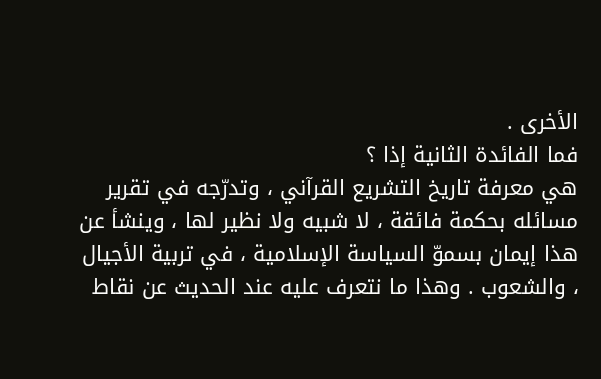الأخرى .
فما الفائدة الثانية إذا ؟
هي معرفة تاريخ التشريع القرآني ، وتدرّجه في تقرير مسائله بحكمة فائقة ، لا شبيه ولا نظير لها ، وينشأ عن هذا إيمان بسموّ السياسة الإسلامية ، في تربية الأجيال ، والشعوب . وهذا ما نتعرف عليه عند الحديث عن نقاط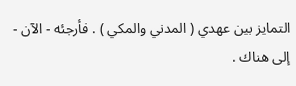التمايز بين عهدي ( المدني والمكي ) . فأرجئه - الآن - إلى هناك .